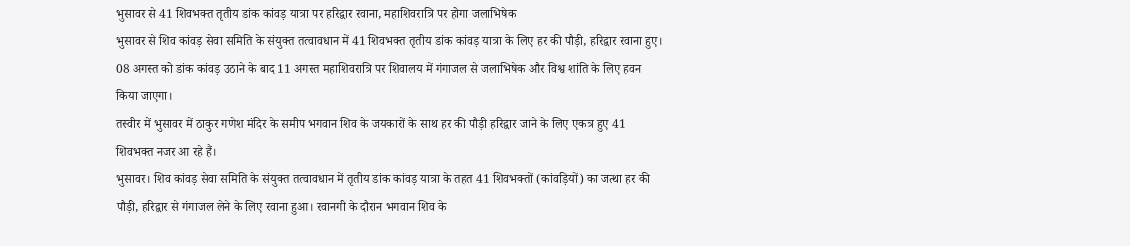भुसावर से 41 शिवभक्त तृतीय डांक कांवड़ यात्रा पर हरिद्वार रवाना, महाशिवरात्रि पर होगा जलाभिषेक
भुसावर से शिव कांवड़ सेवा समिति के संयुक्त तत्वावधान में 41 शिवभक्त तृतीय डांक कांवड़ यात्रा के लिए हर की पौड़ी, हरिद्वार रवाना हुए। 08 अगस्त को डांक कांवड़ उठाने के बाद 11 अगस्त महाशिवरात्रि पर शिवालय में गंगाजल से जलाभिषेक और विश्व शांति के लिए हवन किया जाएगा।
तस्वीर में भुसावर में ठाकुर गणेश मंदिर के समीप भगवान शिव के जयकारों के साथ हर की पौड़ी हरिद्वार जाने के लिए एकत्र हुए 41 शिवभक्त नजर आ रहे हैं।
भुसावर। शिव कांवड़ सेवा समिति के संयुक्त तत्वावधान में तृतीय डांक कांवड़ यात्रा के तहत 41 शिवभक्तों (कांवड़ियों) का जत्था हर की पौड़ी, हरिद्वार से गंगाजल लेने के लिए रवाना हुआ। रवानगी के दौरान भगवान शिव के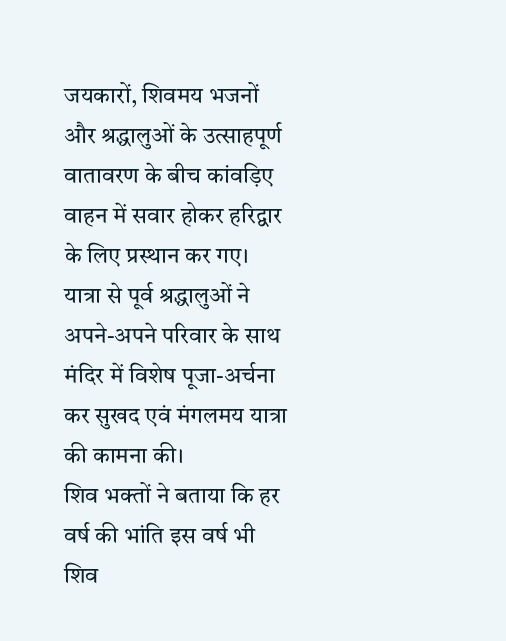जयकारों, शिवमय भजनों और श्रद्धालुओं के उत्साहपूर्ण वातावरण के बीच कांवड़िए वाहन में सवार होकर हरिद्वार के लिए प्रस्थान कर गए। यात्रा से पूर्व श्रद्धालुओं ने अपने-अपने परिवार के साथ मंदिर में विशेष पूजा-अर्चना कर सुखद एवं मंगलमय यात्रा की कामना की।
शिव भक्तों ने बताया कि हर वर्ष की भांति इस वर्ष भी शिव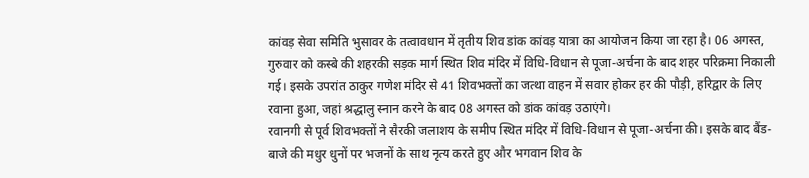कांवड़ सेवा समिति भुसावर के तत्वावधान में तृतीय शिव डांक कांवड़ यात्रा का आयोजन किया जा रहा है। 06 अगस्त, गुरुवार को कस्बे की शहरकी सड़क मार्ग स्थित शिव मंदिर में विधि-विधान से पूजा-अर्चना के बाद शहर परिक्रमा निकाली गई। इसके उपरांत ठाकुर गणेश मंदिर से 41 शिवभक्तों का जत्था वाहन में सवार होकर हर की पौड़ी, हरिद्वार के लिए रवाना हुआ, जहां श्रद्धालु स्नान करने के बाद 08 अगस्त को डांक कांवड़ उठाएंगे।
रवानगी से पूर्व शिवभक्तों ने सैरकी जलाशय के समीप स्थित मंदिर में विधि-विधान से पूजा-अर्चना की। इसके बाद बैंड-बाजे की मधुर धुनों पर भजनों के साथ नृत्य करते हुए और भगवान शिव के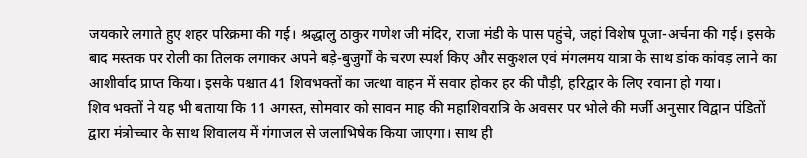जयकारे लगाते हुए शहर परिक्रमा की गई। श्रद्धालु ठाकुर गणेश जी मंदिर, राजा मंडी के पास पहुंचे, जहां विशेष पूजा-अर्चना की गई। इसके बाद मस्तक पर रोली का तिलक लगाकर अपने बड़े-बुजुर्गों के चरण स्पर्श किए और सकुशल एवं मंगलमय यात्रा के साथ डांक कांवड़ लाने का आशीर्वाद प्राप्त किया। इसके पश्चात 41 शिवभक्तों का जत्था वाहन में सवार होकर हर की पौड़ी, हरिद्वार के लिए रवाना हो गया।
शिव भक्तों ने यह भी बताया कि 11 अगस्त, सोमवार को सावन माह की महाशिवरात्रि के अवसर पर भोले की मर्जी अनुसार विद्वान पंडितों द्वारा मंत्रोच्चार के साथ शिवालय में गंगाजल से जलाभिषेक किया जाएगा। साथ ही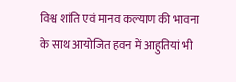विश्व शांति एवं मानव कल्याण की भावना के साथ आयोजित हवन में आहुतियां भी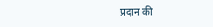प्रदान की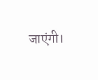जाएंगी।